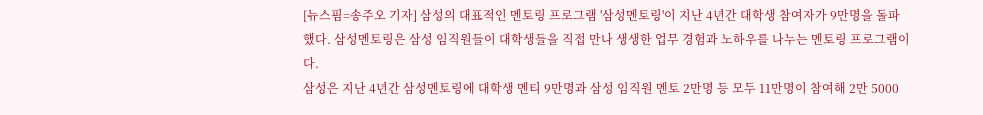[뉴스핌=송주오 기자] 삼성의 대표적인 멘토링 프로그램 '삼성멘토링'이 지난 4년간 대학생 참여자가 9만명을 돌파했다. 삼성멘토링은 삼성 임직원들이 대학생들을 직접 만나 생생한 업무 경험과 노하우를 나누는 멘토링 프로그램이다.
삼성은 지난 4년간 삼성멘토링에 대학생 멘티 9만명과 삼성 임직원 멘토 2만명 등 모두 11만명이 참여해 2만 5000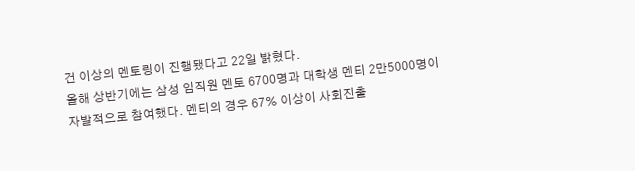건 이상의 멘토링이 진행됐다고 22일 밝혔다.
올해 상반기에는 삼성 임직원 멘토 6700명과 대학생 멘티 2만5000명이 자발적으로 참여했다. 멘티의 경우 67% 이상이 사회진출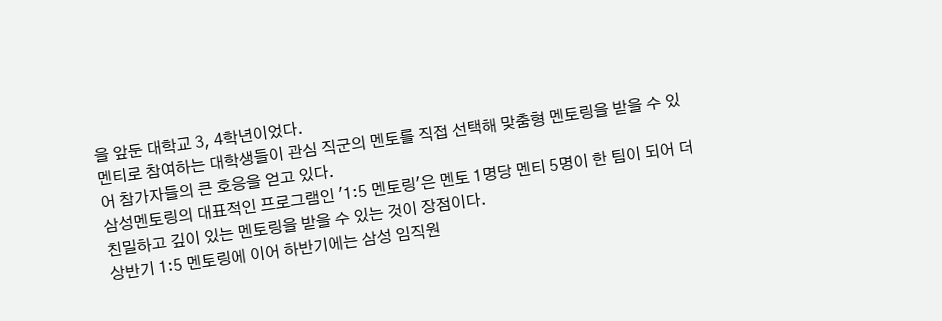을 앞둔 대학교 3, 4학년이었다.
멘티로 참여하는 대학생들이 관심 직군의 멘토를 직접 선택해 맞춤형 멘토링을 받을 수 있어 참가자들의 큰 호응을 얻고 있다.
삼성멘토링의 대표적인 프로그램인 '1:5 멘토링'은 멘토 1명당 멘티 5명이 한 팀이 되어 더 친밀하고 깊이 있는 멘토링을 받을 수 있는 것이 장점이다.
상반기 1:5 멘토링에 이어 하반기에는 삼성 임직원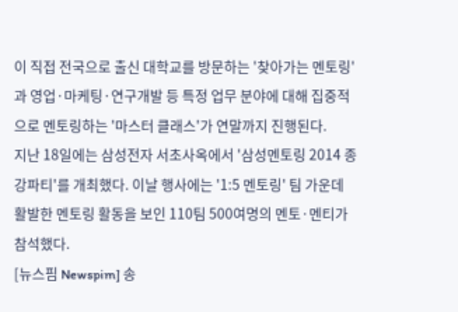이 직접 전국으로 출신 대학교를 방문하는 '찾아가는 멘토링'과 영업·마케팅·연구개발 등 특정 업무 분야에 대해 집중적으로 멘토링하는 '마스터 클래스'가 연말까지 진행된다.
지난 18일에는 삼성전자 서초사옥에서 '삼성멘토링 2014 종강파티'를 개최했다. 이날 행사에는 '1:5 멘토링' 팀 가운데 활발한 멘토링 활동을 보인 110팀 500여명의 멘토·멘티가 참석했다.
[뉴스핌 Newspim] 송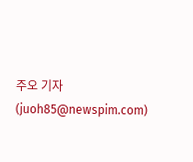주오 기자 (juoh85@newspim.com)